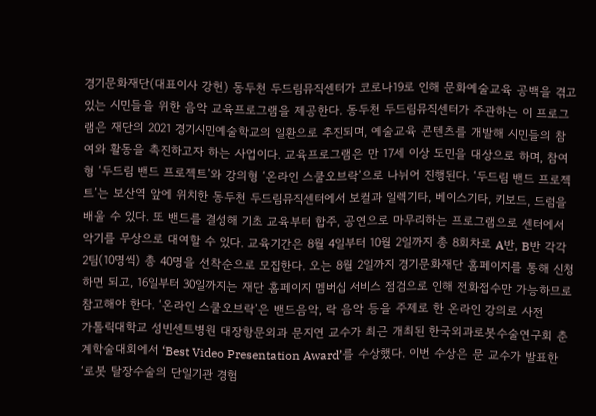경기문화재단(대표이사 강헌) 동두천 두드림뮤직센터가 코로나19로 인해 문화예술교육 공백을 겪고 있는 시민들을 위한 음악 교육프로그램을 제공한다. 동두천 두드림뮤직센터가 주관하는 이 프로그램은 재단의 2021 경기시민예술학교의 일환으로 추진되며, 예술교육 콘텐츠를 개발해 시민들의 참여와 활동을 촉진하고자 하는 사업이다. 교육프로그램은 만 17세 이상 도민을 대상으로 하며, 참여형 ‘두드림 밴드 프로젝트’와 강의형 ‘온라인 스쿨오브락’으로 나뉘어 진행된다. ‘두드림 밴드 프로젝트’는 보산역 앞에 위치한 동두천 두드림뮤직센터에서 보컬과 일렉기타, 베이스기타, 키보드, 드럼을 배울 수 있다. 또 밴드를 결성해 기초 교육부터 합주, 공연으로 마무리하는 프로그램으로 센터에서 악기를 무상으로 대여할 수 있다. 교육기간은 8월 4일부터 10월 2일까지 총 8회차로 A반, B반 각각 2팀(10명씩) 총 40명을 선착순으로 모집한다. 오는 8월 2일까지 경기문화재단 홈페이지를 통해 신청하면 되고, 16일부터 30일까지는 재단 홈페이지 멤버십 서비스 점검으로 인해 전화접수만 가능하므로 참고해야 한다. ‘온라인 스쿨오브락’은 밴드음악, 락 음악 등을 주제로 한 온라인 강의로 사전
가톨릭대학교 성빈센트병원 대장항문외과 문지연 교수가 최근 개최된 한국외과로봇수술연구회 춘계학술대회에서 ‘Best Video Presentation Award’를 수상했다. 이번 수상은 문 교수가 발표한 ‘로봇 탈장수술의 단일기관 경험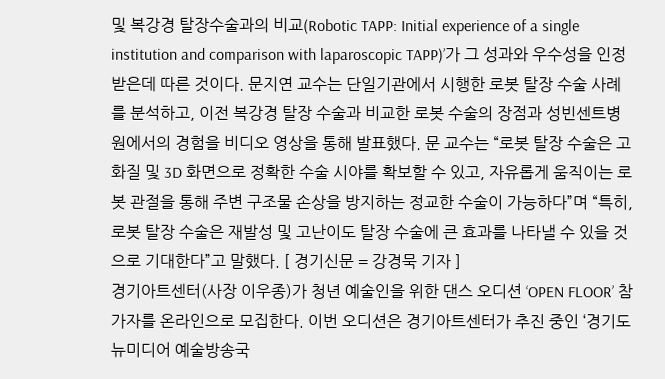및 복강경 탈장수술과의 비교(Robotic TAPP: Initial experience of a single institution and comparison with laparoscopic TAPP)’가 그 성과와 우수성을 인정받은데 따른 것이다. 문지연 교수는 단일기관에서 시행한 로봇 탈장 수술 사례를 분석하고, 이전 복강경 탈장 수술과 비교한 로봇 수술의 장점과 성빈센트병원에서의 경험을 비디오 영상을 통해 발표했다. 문 교수는 “로봇 탈장 수술은 고화질 및 3D 화면으로 정확한 수술 시야를 확보할 수 있고, 자유롭게 움직이는 로봇 관절을 통해 주변 구조물 손상을 방지하는 정교한 수술이 가능하다”며 “특히, 로봇 탈장 수술은 재발성 및 고난이도 탈장 수술에 큰 효과를 나타낼 수 있을 것으로 기대한다”고 말했다. [ 경기신문 = 강경묵 기자 ]
경기아트센터(사장 이우종)가 청년 예술인을 위한 댄스 오디션 ‘OPEN FLOOR’ 참가자를 온라인으로 모집한다. 이번 오디션은 경기아트센터가 추진 중인 ‘경기도 뉴미디어 예술방송국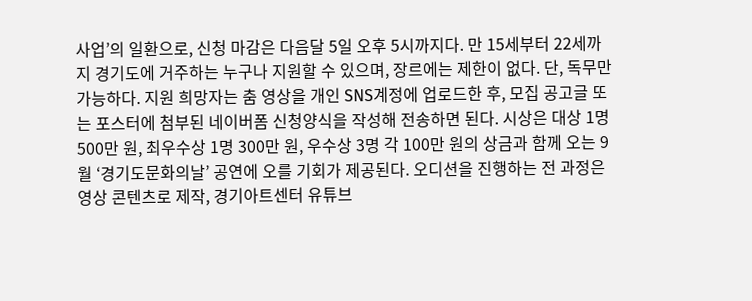사업’의 일환으로, 신청 마감은 다음달 5일 오후 5시까지다. 만 15세부터 22세까지 경기도에 거주하는 누구나 지원할 수 있으며, 장르에는 제한이 없다. 단, 독무만 가능하다. 지원 희망자는 춤 영상을 개인 SNS계정에 업로드한 후, 모집 공고글 또는 포스터에 첨부된 네이버폼 신청양식을 작성해 전송하면 된다. 시상은 대상 1명 500만 원, 최우수상 1명 300만 원, 우수상 3명 각 100만 원의 상금과 함께 오는 9월 ‘경기도문화의날’ 공연에 오를 기회가 제공된다. 오디션을 진행하는 전 과정은 영상 콘텐츠로 제작, 경기아트센터 유튜브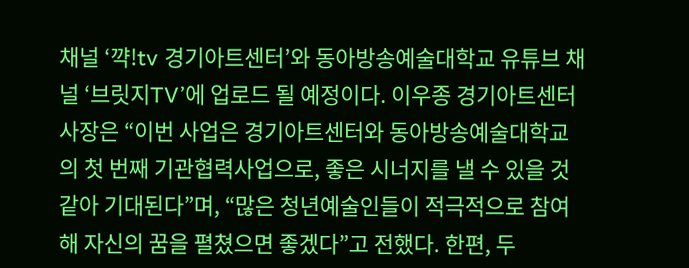채널 ‘꺅!tv 경기아트센터’와 동아방송예술대학교 유튜브 채널 ‘브릿지TV’에 업로드 될 예정이다. 이우종 경기아트센터 사장은 “이번 사업은 경기아트센터와 동아방송예술대학교의 첫 번째 기관협력사업으로, 좋은 시너지를 낼 수 있을 것 같아 기대된다”며, “많은 청년예술인들이 적극적으로 참여해 자신의 꿈을 펼쳤으면 좋겠다”고 전했다. 한편, 두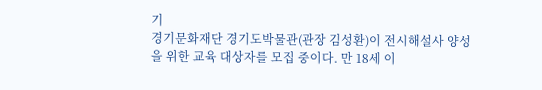기
경기문화재단 경기도박물관(관장 김성환)이 전시해설사 양성을 위한 교육 대상자를 모집 중이다. 만 18세 이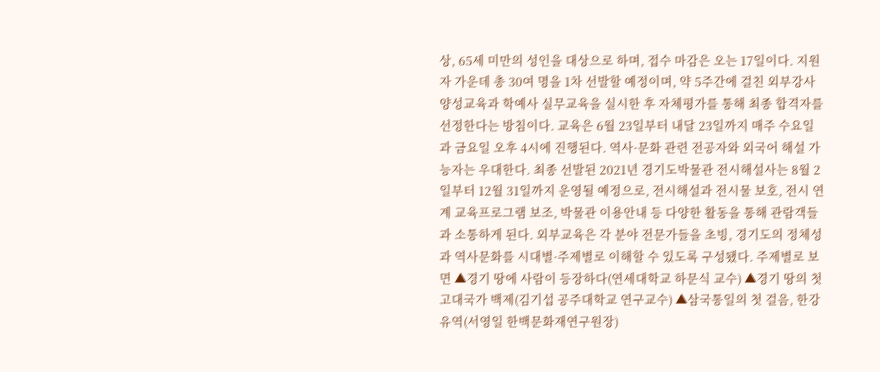상, 65세 미만의 성인을 대상으로 하며, 접수 마감은 오는 17일이다. 지원자 가운데 총 30여 명을 1차 선발할 예정이며, 약 5주간에 걸친 외부강사 양성교육과 학예사 실무교육을 실시한 후 자체평가를 통해 최종 합격자를 선정한다는 방침이다. 교육은 6월 23일부터 내달 23일까지 매주 수요일과 금요일 오후 4시에 진행된다. 역사·문화 관련 전공자와 외국어 해설 가능자는 우대한다. 최종 선발된 2021년 경기도박물관 전시해설사는 8월 2일부터 12월 31일까지 운영될 예정으로, 전시해설과 전시물 보호, 전시 연계 교육프로그램 보조, 박물관 이용안내 등 다양한 활동을 통해 관람객들과 소통하게 된다. 외부교육은 각 분야 전문가들을 초빙, 경기도의 정체성과 역사문화를 시대별·주제별로 이해할 수 있도록 구성됐다. 주제별로 보면 ▲경기 땅에 사람이 등장하다(연세대학교 하문식 교수) ▲경기 땅의 첫 고대국가 백제(김기섭 공주대학교 연구교수) ▲삼국통일의 첫 걸음, 한강유역(서영일 한백문화재연구원장)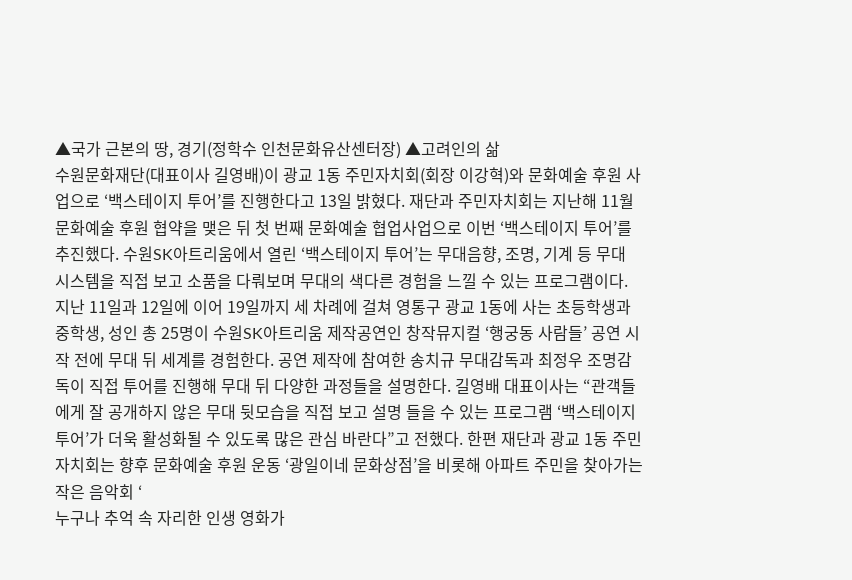▲국가 근본의 땅, 경기(정학수 인천문화유산센터장) ▲고려인의 삶
수원문화재단(대표이사 길영배)이 광교 1동 주민자치회(회장 이강혁)와 문화예술 후원 사업으로 ‘백스테이지 투어’를 진행한다고 13일 밝혔다. 재단과 주민자치회는 지난해 11월 문화예술 후원 협약을 맺은 뒤 첫 번째 문화예술 협업사업으로 이번 ‘백스테이지 투어’를 추진했다. 수원SK아트리움에서 열린 ‘백스테이지 투어’는 무대음향, 조명, 기계 등 무대 시스템을 직접 보고 소품을 다뤄보며 무대의 색다른 경험을 느낄 수 있는 프로그램이다. 지난 11일과 12일에 이어 19일까지 세 차례에 걸쳐 영통구 광교 1동에 사는 초등학생과 중학생, 성인 총 25명이 수원SK아트리움 제작공연인 창작뮤지컬 ‘행궁동 사람들’ 공연 시작 전에 무대 뒤 세계를 경험한다. 공연 제작에 참여한 송치규 무대감독과 최정우 조명감독이 직접 투어를 진행해 무대 뒤 다양한 과정들을 설명한다. 길영배 대표이사는 “관객들에게 잘 공개하지 않은 무대 뒷모습을 직접 보고 설명 들을 수 있는 프로그램 ‘백스테이지 투어’가 더욱 활성화될 수 있도록 많은 관심 바란다”고 전했다. 한편 재단과 광교 1동 주민자치회는 향후 문화예술 후원 운동 ‘광일이네 문화상점’을 비롯해 아파트 주민을 찾아가는 작은 음악회 ‘
누구나 추억 속 자리한 인생 영화가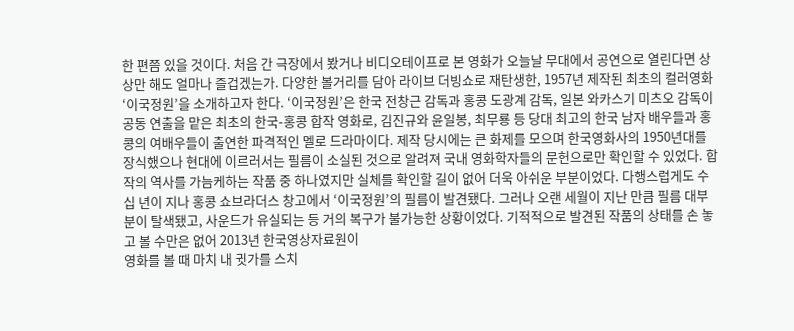한 편쯤 있을 것이다. 처음 간 극장에서 봤거나 비디오테이프로 본 영화가 오늘날 무대에서 공연으로 열린다면 상상만 해도 얼마나 즐겁겠는가. 다양한 볼거리를 담아 라이브 더빙쇼로 재탄생한, 1957년 제작된 최초의 컬러영화 ‘이국정원’을 소개하고자 한다. ‘이국정원’은 한국 전창근 감독과 홍콩 도광계 감독, 일본 와카스기 미츠오 감독이 공동 연출을 맡은 최초의 한국-홍콩 합작 영화로, 김진규와 윤일봉, 최무룡 등 당대 최고의 한국 남자 배우들과 홍콩의 여배우들이 출연한 파격적인 멜로 드라마이다. 제작 당시에는 큰 화제를 모으며 한국영화사의 1950년대를 장식했으나 현대에 이르러서는 필름이 소실된 것으로 알려져 국내 영화학자들의 문헌으로만 확인할 수 있었다. 합작의 역사를 가늠케하는 작품 중 하나였지만 실체를 확인할 길이 없어 더욱 아쉬운 부분이었다. 다행스럽게도 수십 년이 지나 홍콩 쇼브라더스 창고에서 ‘이국정원’의 필름이 발견됐다. 그러나 오랜 세월이 지난 만큼 필름 대부분이 탈색됐고, 사운드가 유실되는 등 거의 복구가 불가능한 상황이었다. 기적적으로 발견된 작품의 상태를 손 놓고 볼 수만은 없어 2013년 한국영상자료원이
영화를 볼 때 마치 내 귓가를 스치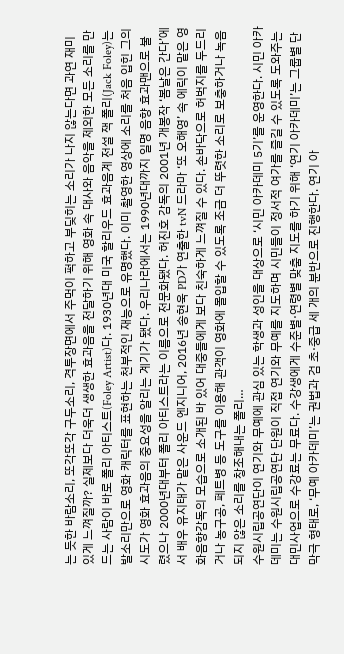는 듯한 바람소리, 또각또각 구두소리, 격투장면에서 주먹이 퍽하고 부딪히는 소리가 나지 않는다면 과연 재미있게 느껴질까? 실제보다 더욱더 생생한 효과음을 전달하기 위해 영화 속 대사와 음악을 제외한 모든 소리를 만드는 사람이 바로 폴리 아티스트(Foley Artist)다. 1930년대 미국 할리우드 효과음계 전설 잭 폴리(Jack Foley)는 발소리만으로 영화 캐릭터를 표현하는 천부적인 재능으로 유명했다. 이미 촬영한 영상에 소리를 처음 입힌 그의 시도가 영화 효과음의 중요성을 알리는 계기가 됐다. 우리나라에서는 1990년대까지 일명 음향 효과맨으로 불렸으나 2000년대부터 폴리 아티스트라는 이름으로 전문화됐다. 허진호 감독의 2001년 개봉작 ‘봄날은 간다’에서 배우 유지태가 맡은 사운드 엔지니어, 2016년 송현욱 PD가 연출한 tvN 드라마 ‘또 오해영’ 속 에릭이 맡은 영화음향감독의 모습으로 소개된 바 있어 대중들에게 보다 친숙하게 느껴질 수 있다. 손바닥으로 허벅지를 두드리거나 농구공, 페트병 등 도구를 이용해 관객이 영화에 몰입할 수 있도록 조금 더 뚜렷한 소리로 보충하거나 녹음되지 않은 소리를 창조해내는 폴리…
수원시립공연단이 연기와 무예에 관심 있는 학생과 성인을 대상으로 ‘시민 아카데미 5기’를 운영한다. 시민 아카데미는 수원시립공연단 단원이 직접 연기와 무예를 지도하며 시민들이 정서적 여가를 즐길 수 있도록 도와주는 대민사업으로 수강료는 무료다. 수강생에게 수준별·연령별 맞춤 지도를 하기 위해 ‘연기 아카데미’는 그룹별 단막극 형태로, ‘무예 아카데미’는 권법과 검 초·중급 세 개의 분반으로 진행한다. 연기 아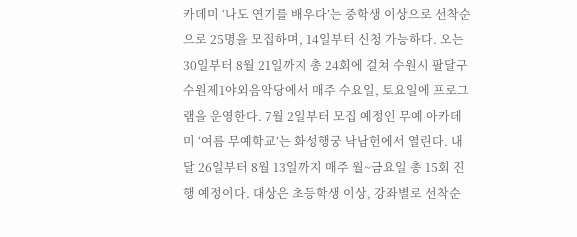카데미 ‘나도 연기를 배우다’는 중학생 이상으로 선착순으로 25명을 모집하며, 14일부터 신청 가능하다. 오는 30일부터 8월 21일까지 총 24회에 걸쳐 수원시 팔달구 수원제1야외음악당에서 매주 수요일, 토요일에 프로그램을 운영한다. 7월 2일부터 모집 예정인 무예 아카데미 ‘여름 무예학교’는 화성행궁 낙남헌에서 열린다. 내달 26일부터 8월 13일까지 매주 월~금요일 총 15회 진행 예정이다. 대상은 초등학생 이상, 강좌별로 선착순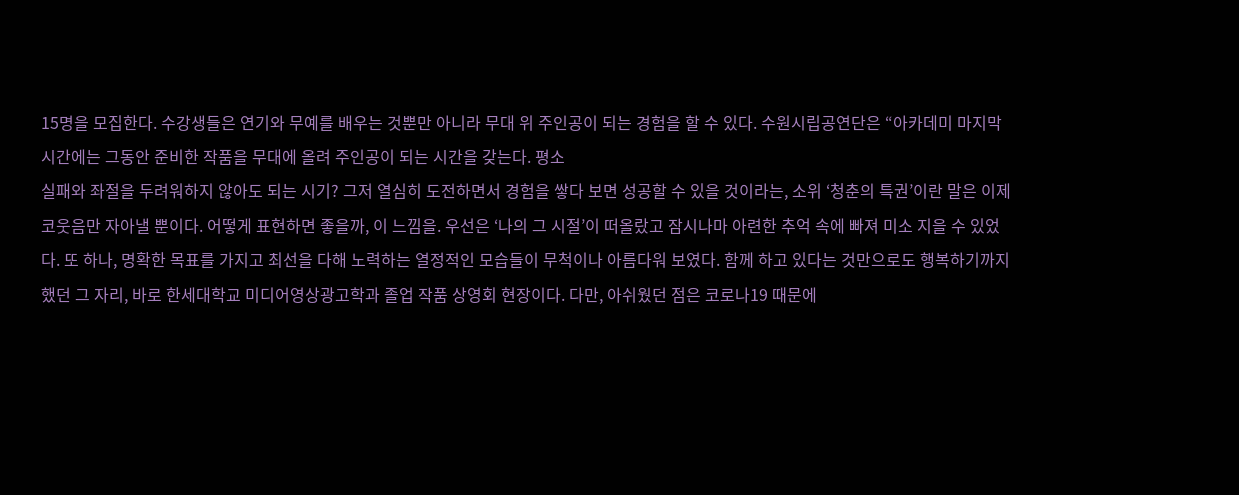15명을 모집한다. 수강생들은 연기와 무예를 배우는 것뿐만 아니라 무대 위 주인공이 되는 경험을 할 수 있다. 수원시립공연단은 “아카데미 마지막 시간에는 그동안 준비한 작품을 무대에 올려 주인공이 되는 시간을 갖는다. 평소
실패와 좌절을 두려워하지 않아도 되는 시기? 그저 열심히 도전하면서 경험을 쌓다 보면 성공할 수 있을 것이라는, 소위 ‘청춘의 특권’이란 말은 이제 코웃음만 자아낼 뿐이다. 어떻게 표현하면 좋을까, 이 느낌을. 우선은 ‘나의 그 시절’이 떠올랐고 잠시나마 아련한 추억 속에 빠져 미소 지을 수 있었다. 또 하나, 명확한 목표를 가지고 최선을 다해 노력하는 열정적인 모습들이 무척이나 아름다워 보였다. 함께 하고 있다는 것만으로도 행복하기까지 했던 그 자리, 바로 한세대학교 미디어영상광고학과 졸업 작품 상영회 현장이다. 다만, 아쉬웠던 점은 코로나19 때문에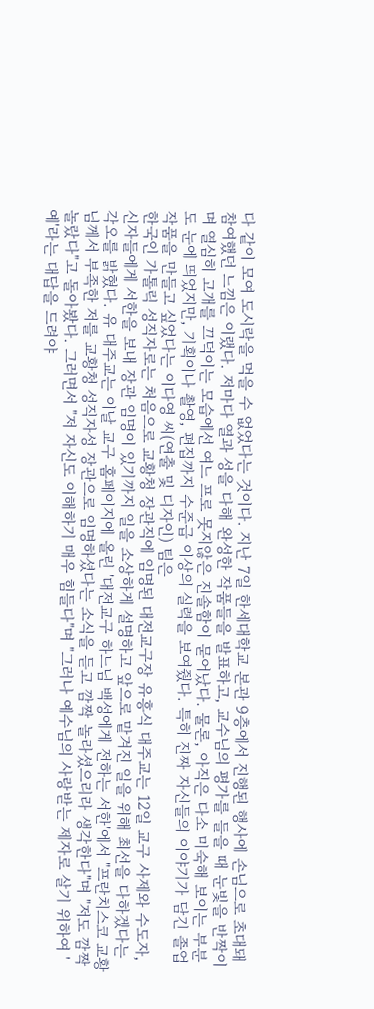다 같이 모여 도시락을 먹을 수 없었다는 것이다. 지난 7일 한세대학교 본관 9층에서 진행된 행사에 손님으로 초대돼 참여했던 느낌은 이랬다. 저마다 열과 성을 다해 완성한 작품들을 발표하고, 교수님의 평가를 들을 때 눈빛을 반짝이며 열심히 고개를 끄덕이는 모습에선 여느 프로 못지않은 진솔함이 묻어났다. 물론, 아직은 다소 미숙해 보이는 부분도 눈에 띄었지만, 기획이나 촬영, 편집까지 수준급 이상의 실력을 보여줬다. 특히 진짜 자신들의 이야기가 담긴 졸업 작품을 만들고 싶었다는 이다영 씨(연출 및 디자인) 팀은
한국인 가톨릭 성직자로는 처음으로 교황청 장관직에 임명된 대전교구장 유흥식 대주교는 12일 교구 사제와 수도자, 신자들에게 서한을 보내 장관 임명이 있기까지 일을 소상하게 설명하고 앞으로 맡겨진 일을 위해 최선을 다하겠다는 각오를 밝혔다. 유 대주교는 이날 교구 홈페이지에 올린 '대전교구 하느님 백성에게 전하는 서한'에서 "프란치스코 교황님께서 부족한 저를 교황청 성직자성 장관으로 임명하셨다는 소식을 듣고 깜짝 놀라셨으리라 생각한다"며 "저도 깜짝 놀랐다"고 돌아봤다. 그러면서 "저 자신도 이해하기 매우 힘들다"며 "그러나 예수님의 사랑받는 제자로 살기 위하여 '예'라는 대답을 드려야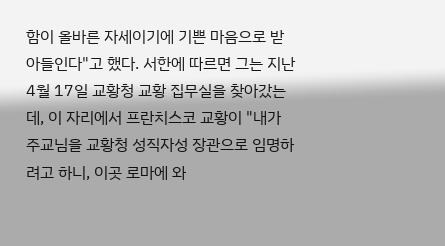함이 올바른 자세이기에 기쁜 마음으로 받아들인다"고 했다. 서한에 따르면 그는 지난 4월 17일 교황청 교황 집무실을 찾아갔는데, 이 자리에서 프란치스코 교황이 "내가 주교님을 교황청 성직자성 장관으로 임명하려고 하니, 이곳 로마에 와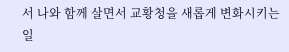서 나와 함께 살면서 교황청을 새롭게 변화시키는 일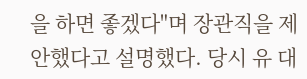을 하면 좋겠다"며 장관직을 제안했다고 설명했다. 당시 유 대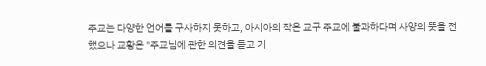주교는 다양한 언어를 구사하지 못하고, 아시아의 작은 교구 주교에 불과하다며 사양의 뜻을 전했으나 교황은 "주교님에 관한 의견을 듣고 기